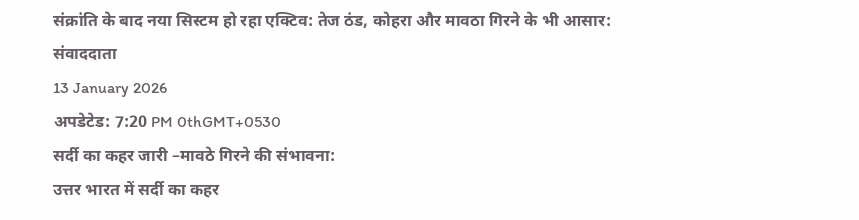संक्रांति के बाद नया सिस्टम हो रहा एक्टिव: तेज ठंड, कोहरा और मावठा गिरने के भी आसार:
संवाददाता
13 January 2026
अपडेटेड: 7:20 PM 0thGMT+0530
सर्दी का कहर जारी –मावठे गिरने की संभावना:
उत्तर भारत में सर्दी का कहर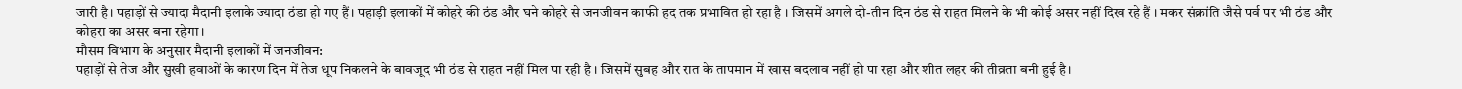जारी है। पहाड़ों से ज्यादा मैदानी इलाके ज्यादा ठंडा हो गए हैं। पहाड़ी इलाकों में कोहरे की ठंड और घने कोहरे से जनजीवन काफी हद तक प्रभावित हो रहा है । जिसमें अगले दो-तीन दिन ठंड से राहत मिलने के भी कोई असर नहीं दिख रहे हैं । मकर संक्रांति जैसे पर्व पर भी ठंड और कोहरा का असर बना रहेगा।
मौसम विभाग के अनुसार मैदानी इलाकों में जनजीवन:
पहाड़ों से तेज और सुखी हवाओं के कारण दिन में तेज धूप निकलने के बावजूद भी ठंड से राहत नहीं मिल पा रही है । जिसमें सुबह और रात के तापमान में खास बदलाव नहीं हो पा रहा और शीत लहर की तीव्रता बनी हुई है।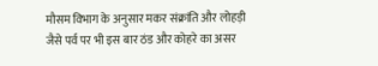मौसम विभाग के अनुसार मकर संक्रांति और लोहड़ी जैसे पर्व पर भी इस बार ठंड और कोहरे का असर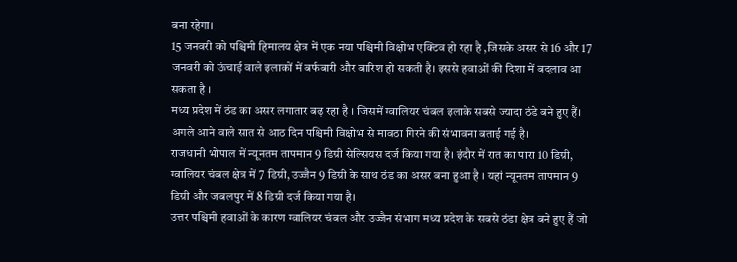बना रहेगा।
15 जनवरी को पश्चिमी हिमालय क्षेत्र में एक नया पश्चिमी विक्षोभ एक्टिव हो रहा है ,जिसके असर से 16 और 17 जनवरी को ऊंचाई वाले इलाकों में बर्फबारी और बारिश हो सकती है। इससे हवाओं की दिशा में बदलाव आ सकता है ।
मध्य प्रदेश में ठंड का असर लगातार बढ़ रहा है । जिसमें ग्वालियर चंबल इलाके सबसे ज्यादा ठंडे बने हुए हैं। अगले आने वाले सात से आठ दिन पश्चिमी विक्षोभ से मावठा गिरने की संभावना बताई गई है।
राजधानी भोपाल में न्यूनतम तापमान 9 डिग्री सेल्सियस दर्ज किया गया है। इंदौर में रात का पारा 10 डिग्री, ग्वालियर चंबल क्षेत्र में 7 डिग्री, उज्जैन 9 डिग्री के साथ ठंड का असर बना हुआ है । यहां न्यूनतम तापमान 9 डिग्री और जबलपुर में 8 डिग्री दर्ज किया गया है।
उत्तर पश्चिमी हवाओं के कारण ग्वालियर चंबल और उज्जैन संभाग मध्य प्रदेश के सबसे ठंडा क्षेत्र बने हुए हैं जो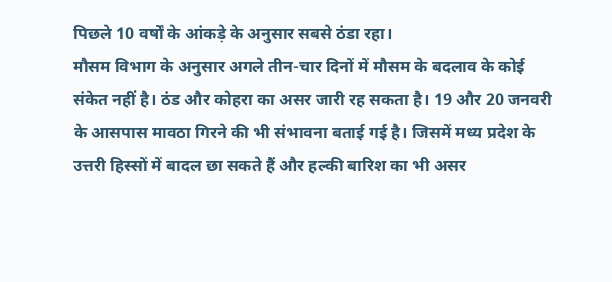पिछले 10 वर्षों के आंकड़े के अनुसार सबसे ठंडा रहा।
मौसम विभाग के अनुसार अगले तीन-चार दिनों में मौसम के बदलाव के कोई संकेत नहीं है। ठंड और कोहरा का असर जारी रह सकता है। 19 और 20 जनवरी के आसपास मावठा गिरने की भी संभावना बताई गई है। जिसमें मध्य प्रदेश के उत्तरी हिस्सों में बादल छा सकते हैं और हल्की बारिश का भी असर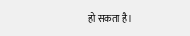हो सकता है।